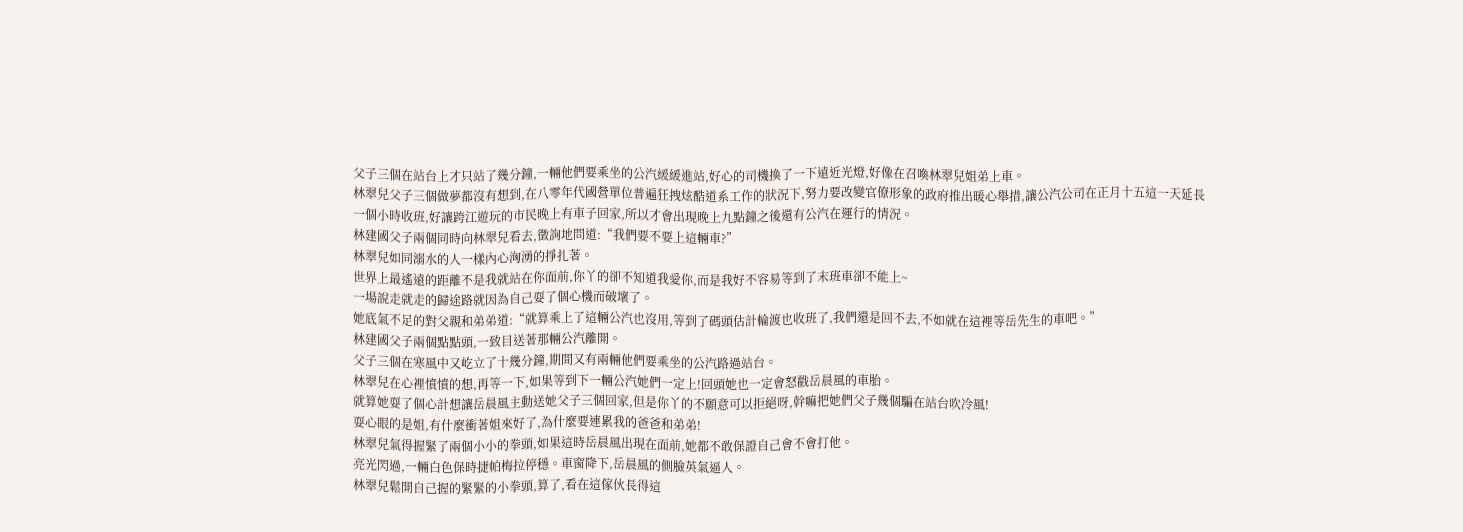父子三個在站台上才只站了幾分鐘,一輛他們要乘坐的公汽緩緩進站,好心的司機換了一下遠近光燈,好像在召喚林翠兒姐弟上車。
林翠兒父子三個做夢都沒有想到,在八零年代國營單位普遍狂拽炫酷道系工作的狀況下,努力要改變官僚形象的政府推出暖心舉措,讓公汽公司在正月十五這一天延長一個小時收班,好讓跨江遊玩的市民晚上有車子回家,所以才會出現晚上九點鐘之後還有公汽在運行的情況。
林建國父子兩個同時向林翠兒看去,徵詢地問道:“我們要不要上這輛車?”
林翠兒如同溺水的人一樣內心洶湧的掙扎著。
世界上最遙遠的距離不是我就站在你面前,你丫的卻不知道我愛你,而是我好不容易等到了末班車卻不能上~
一場說走就走的歸途路就因為自己耍了個心機而破壞了。
她底氣不足的對父親和弟弟道:“就算乘上了這輛公汽也沒用,等到了碼頭估計輪渡也收班了,我們還是回不去,不如就在這裡等岳先生的車吧。”
林建國父子兩個點點頭,一致目送著那輛公汽離開。
父子三個在寒風中又屹立了十幾分鐘,期間又有兩輛他們要乘坐的公汽路過站台。
林翠兒在心裡憤憤的想,再等一下,如果等到下一輛公汽她們一定上!回頭她也一定會怒戳岳晨風的車胎。
就算她耍了個心計想讓岳晨風主動送她父子三個回家,但是你丫的不願意可以拒絕呀,幹嘛把她們父子幾個騙在站台吹冷風!
耍心眼的是姐,有什麼衝著姐來好了,為什麼要連累我的爸爸和弟弟!
林翠兒氣得握緊了兩個小小的拳頭,如果這時岳晨風出現在面前,她都不敢保證自己會不會打他。
亮光閃過,一輛白色保時捷帕梅拉停穩。車窗降下,岳晨風的側臉英氣逼人。
林翠兒鬆開自己握的緊緊的小拳頭,算了,看在這傢伙長得這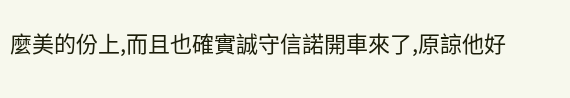麼美的份上,而且也確實誠守信諾開車來了,原諒他好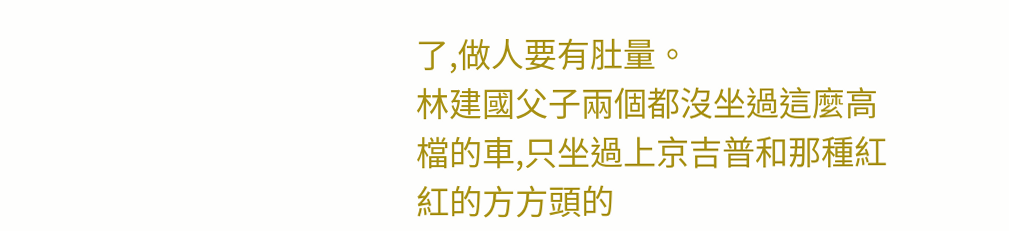了,做人要有肚量。
林建國父子兩個都沒坐過這麼高檔的車,只坐過上京吉普和那種紅紅的方方頭的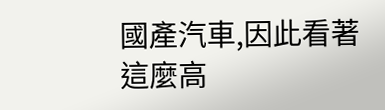國產汽車,因此看著這麼高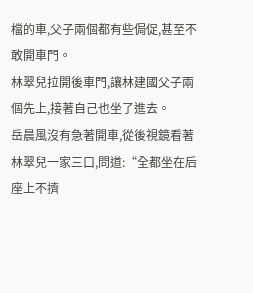檔的車,父子兩個都有些侷促,甚至不敢開車門。
林翠兒拉開後車門,讓林建國父子兩個先上,接著自己也坐了進去。
岳晨風沒有急著開車,從後視鏡看著林翠兒一家三口,問道:“全都坐在后座上不擠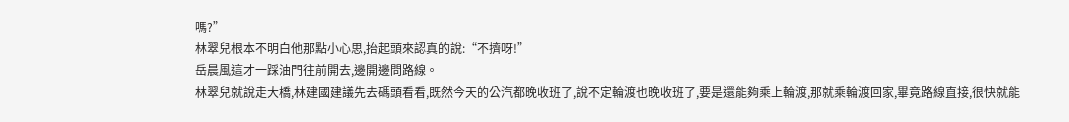嗎?”
林翠兒根本不明白他那點小心思,抬起頭來認真的說:“不擠呀!”
岳晨風這才一踩油門往前開去,邊開邊問路線。
林翠兒就說走大橋,林建國建議先去碼頭看看,既然今天的公汽都晚收班了,說不定輪渡也晚收班了,要是還能夠乘上輪渡,那就乘輪渡回家,畢竟路線直接,很快就能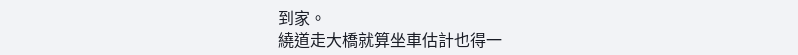到家。
繞道走大橋就算坐車估計也得一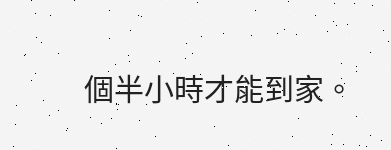個半小時才能到家。